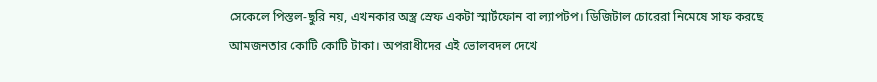সেকেলে পিস্তল-ছুরি নয়, এখনকার অস্ত্র স্রেফ একটা স্মার্টফোন বা ল্যাপটপ। ডিজিটাল চোরেরা নিমেষে সাফ করছে আমজনতার কোটি কোটি টাকা। অপরাধীদের এই ভোলবদল দেখে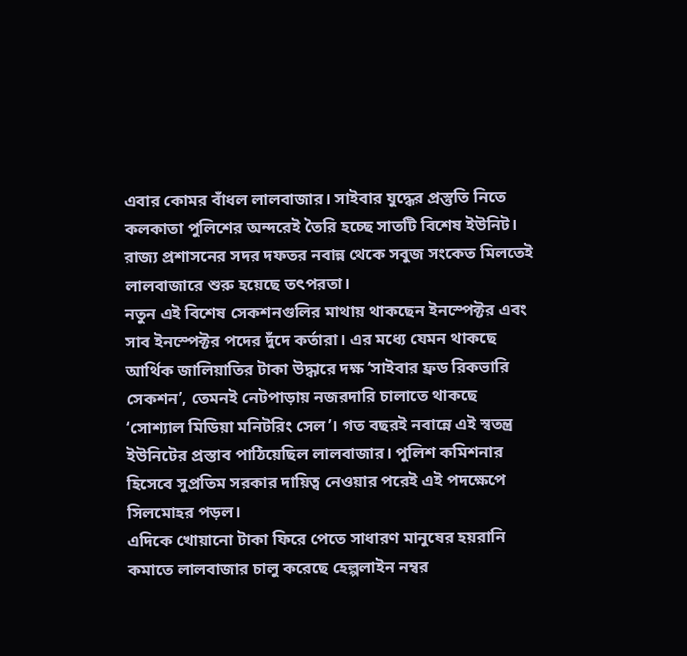এবার কোমর বাঁধল লালবাজার। সাইবার যুদ্ধের প্রস্তুতি নিতে কলকাতা পুলিশের অন্দরেই তৈরি হচ্ছে সাতটি বিশেষ ইউনিট। রাজ্য প্রশাসনের সদর দফতর নবান্ন থেকে সবুজ সংকেত মিলতেই লালবাজারে শুরু হয়েছে তৎপরতা।
নতুন এই বিশেষ সেকশনগুলির মাথায় থাকছেন ইনস্পেক্টর এবং সাব ইনস্পেক্টর পদের দুঁদে কর্তারা। এর মধ্যে যেমন থাকছে আর্থিক জালিয়াতির টাকা উদ্ধারে দক্ষ ‘সাইবার ফ্রড রিকভারি সেকশন’, তেমনই নেটপাড়ায় নজরদারি চালাতে থাকছে ‘সোশ্যাল মিডিয়া মনিটরিং সেল’। গত বছরই নবান্নে এই স্বতন্ত্র ইউনিটের প্রস্তাব পাঠিয়েছিল লালবাজার। পুলিশ কমিশনার হিসেবে সুপ্রতিম সরকার দায়িত্ব নেওয়ার পরেই এই পদক্ষেপে সিলমোহর পড়ল।
এদিকে খোয়ানো টাকা ফিরে পেতে সাধারণ মানুষের হয়রানি কমাতে লালবাজার চালু করেছে হেল্পলাইন নম্বর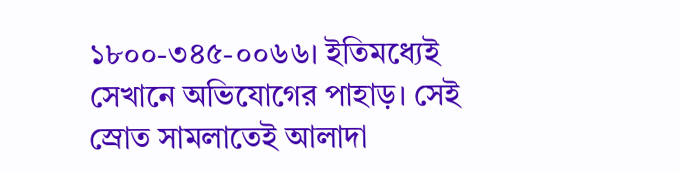১৮০০-৩৪৫-০০৬৬। ইতিমধ্যেই সেখানে অভিযোগের পাহাড়। সেই স্রোত সামলাতেই আলাদা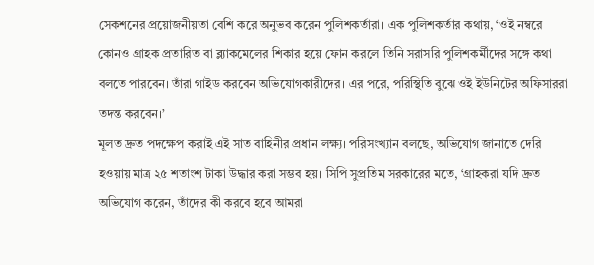সেকশনের প্রয়োজনীয়তা বেশি করে অনুভব করেন পুলিশকর্তারা। এক পুলিশকর্তার কথায়, ‘ওই নম্বরে কোনও গ্রাহক প্রতারিত বা ব্ল্যাকমেলের শিকার হয়ে ফোন করলে তিনি সরাসরি পুলিশকর্মীদের সঙ্গে কথা বলতে পারবেন। তাঁরা গাইড করবেন অভিযোগকারীদের। এর পরে, পরিস্থিতি বুঝে ওই ইউনিটের অফিসাররা তদন্ত করবেন।’
মূলত দ্রুত পদক্ষেপ করাই এই সাত বাহিনীর প্রধান লক্ষ্য। পরিসংখ্যান বলছে, অভিযোগ জানাতে দেরি হওয়ায় মাত্র ২৫ শতাংশ টাকা উদ্ধার করা সম্ভব হয়। সিপি সুপ্রতিম সরকারের মতে, ‘গ্রাহকরা যদি দ্রুত অভিযোগ করেন, তাঁদের কী করবে হবে আমরা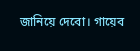জানিয়ে দেবো। গায়েব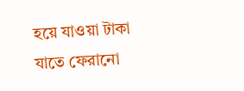হয়ে যাওয়া টাকা যাতে ফেরানো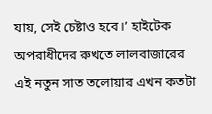যায়, সেই চেষ্টাও হবে।’ হাইটেক অপরাধীদের রুখতে লালবাজারের এই নতুন সাত তলোয়ার এখন কতটা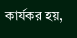কার্যকর হয়,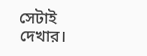সেটাই দেখার।